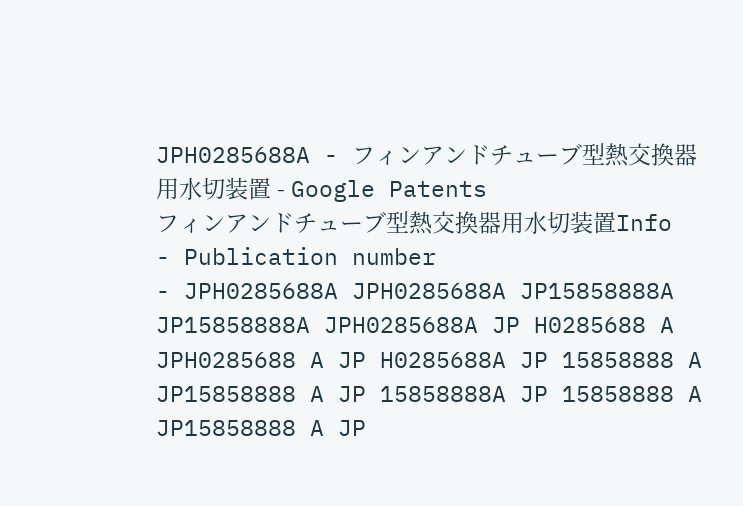JPH0285688A - フィンアンドチューブ型熱交換器用水切装置 - Google Patents
フィンアンドチューブ型熱交換器用水切装置Info
- Publication number
- JPH0285688A JPH0285688A JP15858888A JP15858888A JPH0285688A JP H0285688 A JPH0285688 A JP H0285688A JP 15858888 A JP15858888 A JP 15858888A JP 15858888 A JP15858888 A JP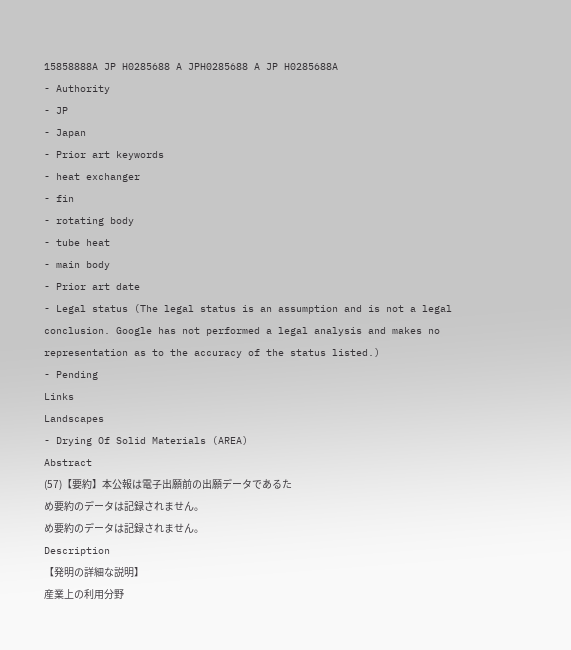15858888A JP H0285688 A JPH0285688 A JP H0285688A
- Authority
- JP
- Japan
- Prior art keywords
- heat exchanger
- fin
- rotating body
- tube heat
- main body
- Prior art date
- Legal status (The legal status is an assumption and is not a legal conclusion. Google has not performed a legal analysis and makes no representation as to the accuracy of the status listed.)
- Pending
Links
Landscapes
- Drying Of Solid Materials (AREA)
Abstract
(57)【要約】本公報は電子出願前の出願データであるた
め要約のデータは記録されません。
め要約のデータは記録されません。
Description
【発明の詳細な説明】
産業上の利用分野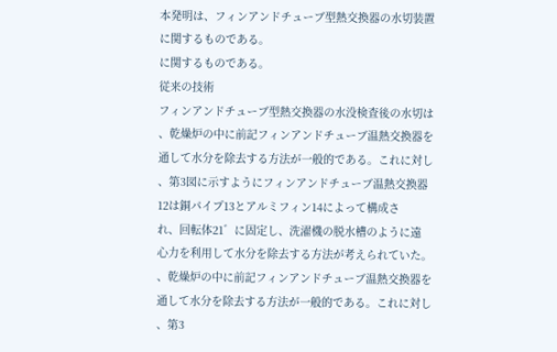本発明は、フィンアンドチューブ型熱交換器の水切装置
に関するものである。
に関するものである。
従来の技術
フィンアンドチューブ型熱交換器の水没検査後の水切は
、乾燥炉の中に前記フィンアンドチューブ温熱交換器を
通して水分を除去する方法が一般的である。これに対し
、第3図に示すようにフィンアンドチューブ温熱交換器
12は銅パイプ13とアルミフィン14によって構成さ
れ、回転体21゛に固定し、洗濯機の脱水槽のように遠
心力を利用して水分を除去する方法が考えられていた。
、乾燥炉の中に前記フィンアンドチューブ温熱交換器を
通して水分を除去する方法が一般的である。これに対し
、第3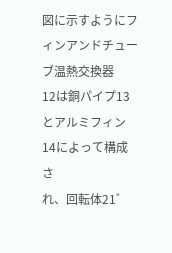図に示すようにフィンアンドチューブ温熱交換器
12は銅パイプ13とアルミフィン14によって構成さ
れ、回転体21゛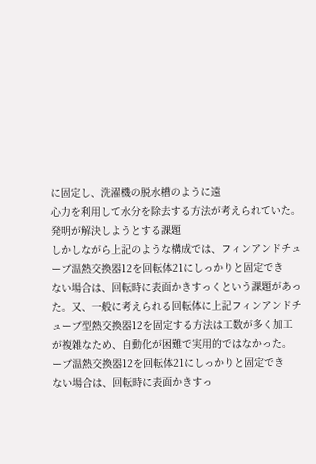に固定し、洗濯機の脱水槽のように遠
心力を利用して水分を除去する方法が考えられていた。
発明が解決しようとする課題
しかしながら上記のような構成では、フィンアンドチュ
ーブ温熱交換器12を回転体21にしっかりと固定でき
ない場合は、回転時に表面かきすっくという課題があっ
た。又、一般に考えられる回転体に上記フィンアンドチ
ューブ型熱交換器12を固定する方法は工数が多く加工
が複雑なため、自動化が困難で実用的ではなかった。
ーブ温熱交換器12を回転体21にしっかりと固定でき
ない場合は、回転時に表面かきすっ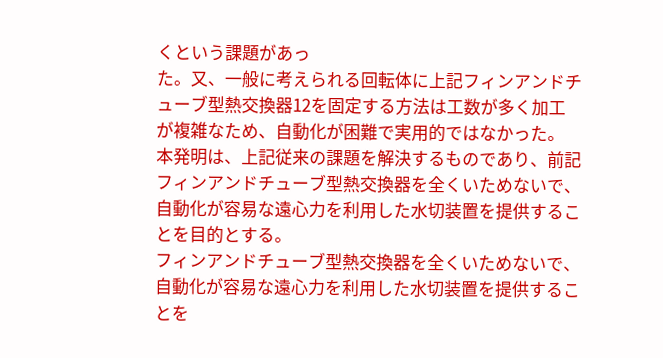くという課題があっ
た。又、一般に考えられる回転体に上記フィンアンドチ
ューブ型熱交換器12を固定する方法は工数が多く加工
が複雑なため、自動化が困難で実用的ではなかった。
本発明は、上記従来の課題を解決するものであり、前記
フィンアンドチューブ型熱交換器を全くいためないで、
自動化が容易な遠心力を利用した水切装置を提供するこ
とを目的とする。
フィンアンドチューブ型熱交換器を全くいためないで、
自動化が容易な遠心力を利用した水切装置を提供するこ
とを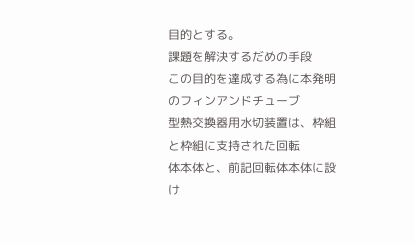目的とする。
課題を解決するだめの手段
この目的を達成する為に本発明のフィンアンドチューブ
型熱交換器用水切装置は、枠組と枠組に支持された回転
体本体と、前記回転体本体に設け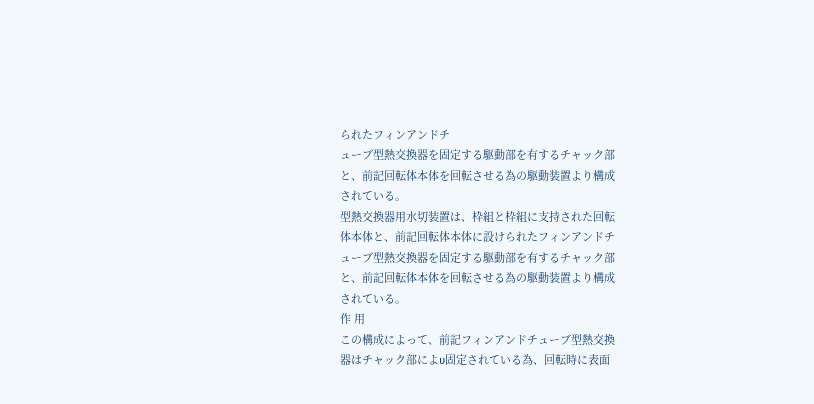られたフィンアンドチ
ューブ型熱交換器を固定する駆動部を有するチャック部
と、前記回転体本体を回転させる為の駆動装置より構成
されている。
型熱交換器用水切装置は、枠組と枠組に支持された回転
体本体と、前記回転体本体に設けられたフィンアンドチ
ューブ型熱交換器を固定する駆動部を有するチャック部
と、前記回転体本体を回転させる為の駆動装置より構成
されている。
作 用
この構成によって、前記フィンアンドチューブ型熱交換
器はチャック部によυ固定されている為、回転時に表面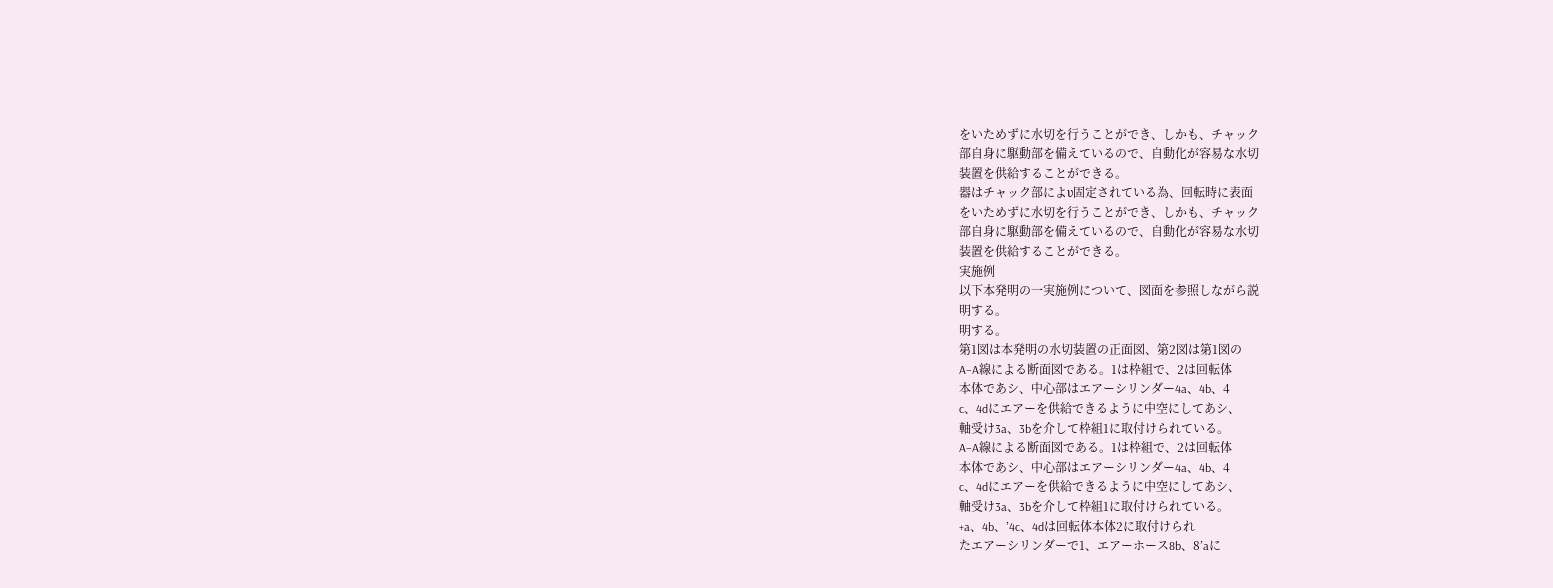をいためずに水切を行うことができ、しかも、チャック
部自身に駆動部を備えているので、自動化が容易な水切
装置を供給することができる。
器はチャック部によυ固定されている為、回転時に表面
をいためずに水切を行うことができ、しかも、チャック
部自身に駆動部を備えているので、自動化が容易な水切
装置を供給することができる。
実施例
以下本発明の一実施例について、図面を参照しながら説
明する。
明する。
第1図は本発明の水切装置の正面図、第2図は第1図の
A−A線による断面図である。1は枠組で、2は回転体
本体であシ、中心部はエアーシリンダー4a、4b、4
c、4dにエアーを供給できるように中空にしてあシ、
軸受け3a、3bを介して枠組1に取付けられている。
A−A線による断面図である。1は枠組で、2は回転体
本体であシ、中心部はエアーシリンダー4a、4b、4
c、4dにエアーを供給できるように中空にしてあシ、
軸受け3a、3bを介して枠組1に取付けられている。
+a、4b、’4c、4dは回転体本体2に取付けられ
たエアーシリンダーで1、エアーホース8b、8’aに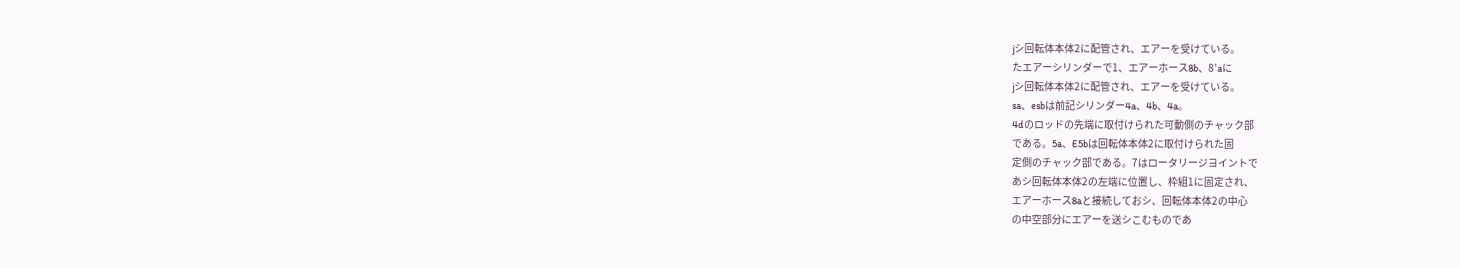jシ回転体本体2に配管され、エアーを受けている。
たエアーシリンダーで1、エアーホース8b、8’aに
jシ回転体本体2に配管され、エアーを受けている。
sa、esbは前記シリンダー4a、4b、4a。
4dのロッドの先端に取付けられた可動側のチャック部
である。5a、E5bは回転体本体2に取付けられた固
定側のチャック部である。7はロータリージヨイントで
あシ回転体本体2の左端に位置し、枠組1に固定され、
エアーホース8aと接続しておシ、回転体本体2の中心
の中空部分にエアーを送シこむものであ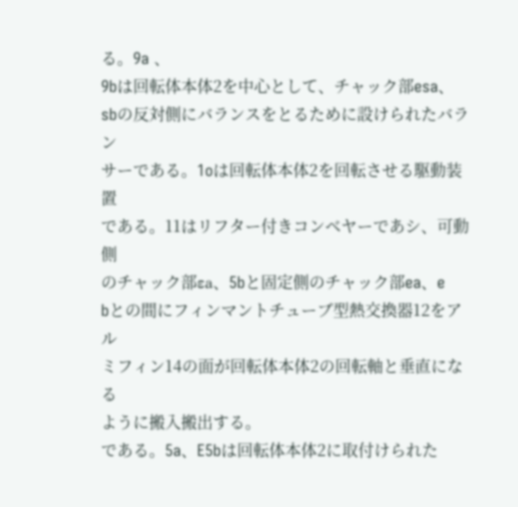る。9a 、
9bは回転体本体2を中心として、チャック部esa、
sbの反対側にバランスをとるために設けられたバラン
サーである。1oは回転体本体2を回転させる駆動装置
である。11はリフター付きコンベヤーであシ、可動側
のチャック部εa、5bと固定側のチャック部ea、e
bとの間にフィンマントチューブ型熱交換器12をアル
ミフィン14の面が回転体本体2の回転軸と垂直になる
ように搬入搬出する。
である。5a、E5bは回転体本体2に取付けられた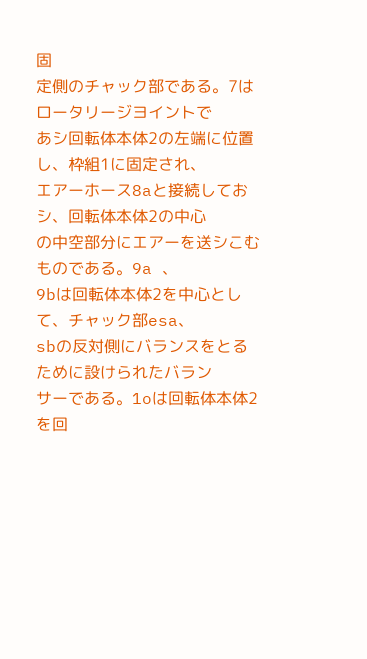固
定側のチャック部である。7はロータリージヨイントで
あシ回転体本体2の左端に位置し、枠組1に固定され、
エアーホース8aと接続しておシ、回転体本体2の中心
の中空部分にエアーを送シこむものである。9a 、
9bは回転体本体2を中心として、チャック部esa、
sbの反対側にバランスをとるために設けられたバラン
サーである。1oは回転体本体2を回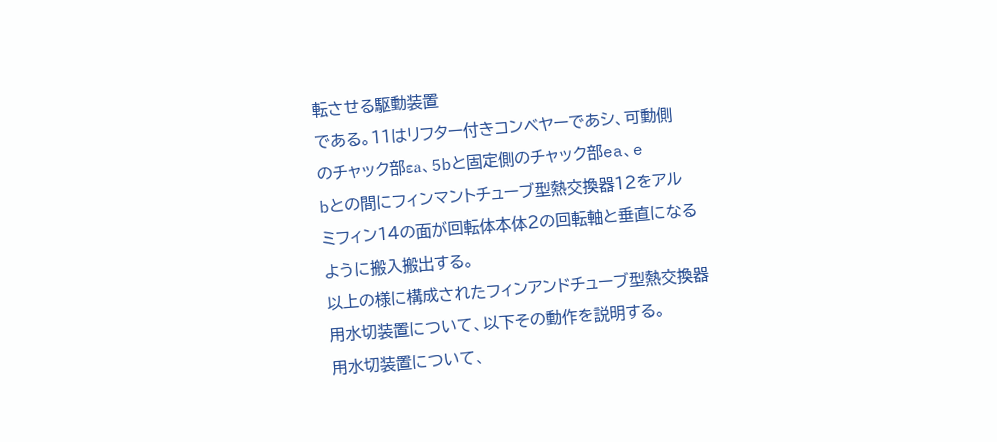転させる駆動装置
である。11はリフター付きコンベヤーであシ、可動側
のチャック部εa、5bと固定側のチャック部ea、e
bとの間にフィンマントチューブ型熱交換器12をアル
ミフィン14の面が回転体本体2の回転軸と垂直になる
ように搬入搬出する。
以上の様に構成されたフィンアンドチューブ型熱交換器
用水切装置について、以下その動作を説明する。
用水切装置について、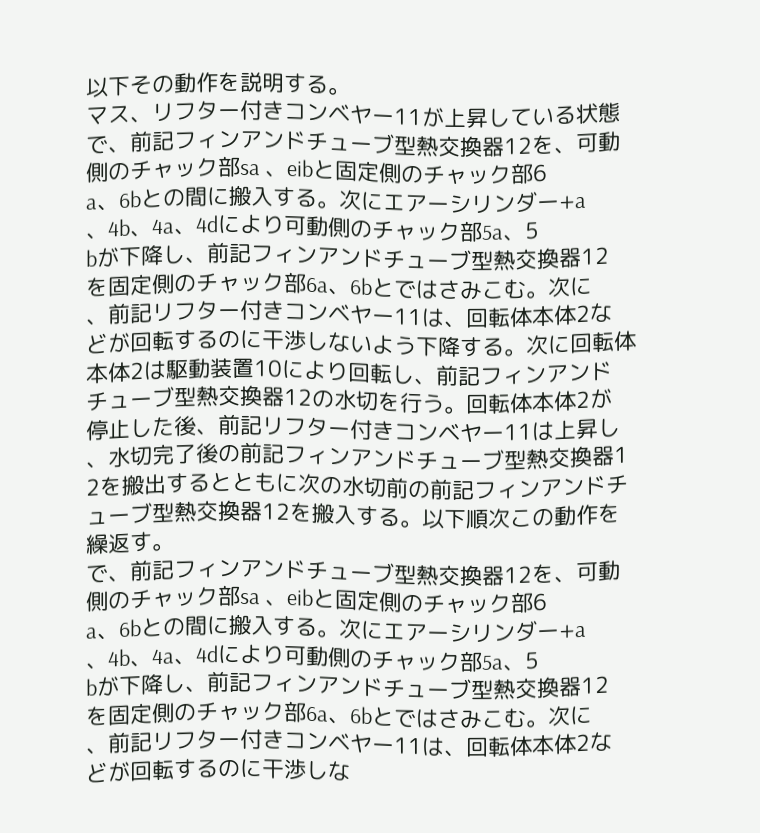以下その動作を説明する。
マス、リフター付きコンベヤー11が上昇している状態
で、前記フィンアンドチューブ型熱交換器12を、可動
側のチャック部sa 、eibと固定側のチャック部6
a、6bとの間に搬入する。次にエアーシリンダー+a
、4b、4a、4dにより可動側のチャック部5a、5
bが下降し、前記フィンアンドチューブ型熱交換器12
を固定側のチャック部6a、6bとではさみこむ。次に
、前記リフター付きコンベヤー11は、回転体本体2な
どが回転するのに干渉しないよう下降する。次に回転体
本体2は駆動装置10により回転し、前記フィンアンド
チューブ型熱交換器12の水切を行う。回転体本体2が
停止した後、前記リフター付きコンベヤー11は上昇し
、水切完了後の前記フィンアンドチューブ型熱交換器1
2を搬出するとともに次の水切前の前記フィンアンドチ
ューブ型熱交換器12を搬入する。以下順次この動作を
繰返す。
で、前記フィンアンドチューブ型熱交換器12を、可動
側のチャック部sa 、eibと固定側のチャック部6
a、6bとの間に搬入する。次にエアーシリンダー+a
、4b、4a、4dにより可動側のチャック部5a、5
bが下降し、前記フィンアンドチューブ型熱交換器12
を固定側のチャック部6a、6bとではさみこむ。次に
、前記リフター付きコンベヤー11は、回転体本体2な
どが回転するのに干渉しな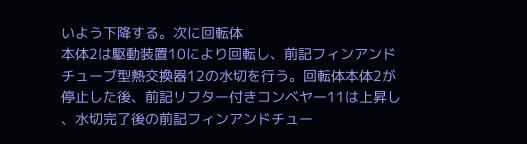いよう下降する。次に回転体
本体2は駆動装置10により回転し、前記フィンアンド
チューブ型熱交換器12の水切を行う。回転体本体2が
停止した後、前記リフター付きコンベヤー11は上昇し
、水切完了後の前記フィンアンドチュー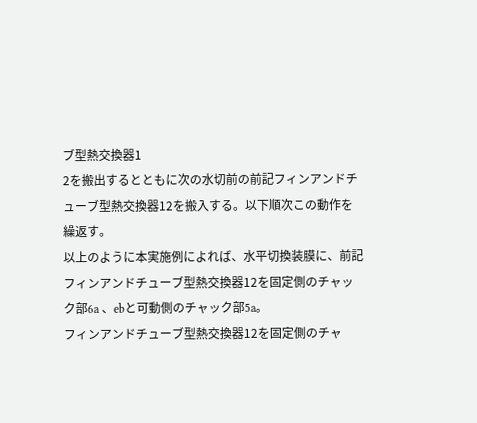ブ型熱交換器1
2を搬出するとともに次の水切前の前記フィンアンドチ
ューブ型熱交換器12を搬入する。以下順次この動作を
繰返す。
以上のように本実施例によれば、水平切換装膜に、前記
フィンアンドチューブ型熱交換器12を固定側のチャッ
ク部6a 、ebと可動側のチャック部5a。
フィンアンドチューブ型熱交換器12を固定側のチャ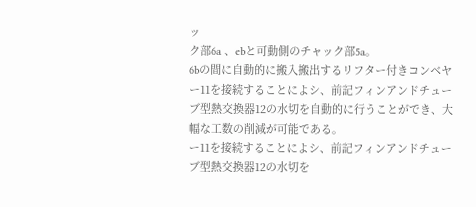ッ
ク部6a 、ebと可動側のチャック部5a。
6bの間に自動的に搬入搬出するリフター付きコンベヤ
ー11を接続することによシ、前記フィンアンドチュー
ブ型熱交換器12の水切を自動的に行うことができ、大
幅な工数の削減が可能である。
ー11を接続することによシ、前記フィンアンドチュー
ブ型熱交換器12の水切を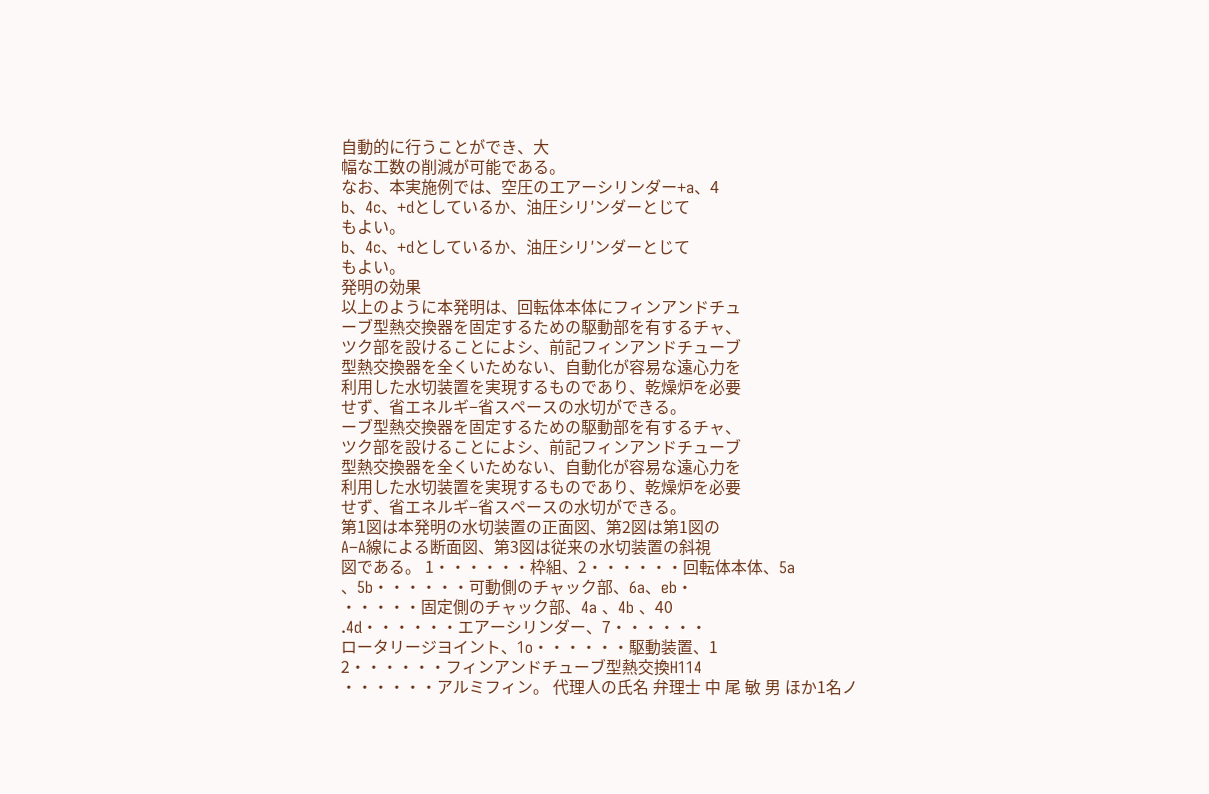自動的に行うことができ、大
幅な工数の削減が可能である。
なお、本実施例では、空圧のエアーシリンダー+a、4
b、4c、+dとしているか、油圧シリ′ンダーとじて
もよい。
b、4c、+dとしているか、油圧シリ′ンダーとじて
もよい。
発明の効果
以上のように本発明は、回転体本体にフィンアンドチュ
ーブ型熱交換器を固定するための駆動部を有するチャ、
ツク部を設けることによシ、前記フィンアンドチューブ
型熱交換器を全くいためない、自動化が容易な遠心力を
利用した水切装置を実現するものであり、乾燥炉を必要
せず、省エネルギ−省スペースの水切ができる。
ーブ型熱交換器を固定するための駆動部を有するチャ、
ツク部を設けることによシ、前記フィンアンドチューブ
型熱交換器を全くいためない、自動化が容易な遠心力を
利用した水切装置を実現するものであり、乾燥炉を必要
せず、省エネルギ−省スペースの水切ができる。
第1図は本発明の水切装置の正面図、第2図は第1図の
A−A線による断面図、第3図は従来の水切装置の斜視
図である。 1・・・・・・枠組、2・・・・・・回転体本体、5a
、5b・・・・・・可動側のチャック部、6a、eb・
・・・・・固定側のチャック部、4a 、4b 、40
.4d・・・・・・エアーシリンダー、7・・・・・・
ロータリージヨイント、1o・・・・・・駆動装置、1
2・・・・・・フィンアンドチューブ型熱交換H114
・・・・・・アルミフィン。 代理人の氏名 弁理士 中 尾 敏 男 ほか1名ノ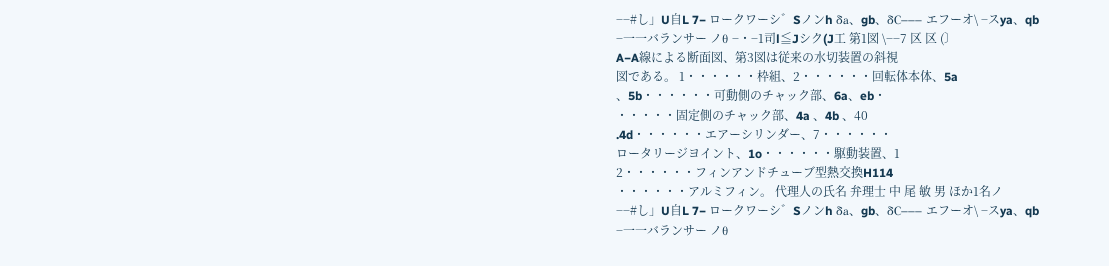−−#し」U自L 7− ロークワーシ゛Sノンh δa、gb、δC−−− エフーオ\ −スya、qb
−一一バランサー ノθ −・−1司l≦Jシク(J工 第1図 \−−7 区 区 (〕
A−A線による断面図、第3図は従来の水切装置の斜視
図である。 1・・・・・・枠組、2・・・・・・回転体本体、5a
、5b・・・・・・可動側のチャック部、6a、eb・
・・・・・固定側のチャック部、4a 、4b 、40
.4d・・・・・・エアーシリンダー、7・・・・・・
ロータリージヨイント、1o・・・・・・駆動装置、1
2・・・・・・フィンアンドチューブ型熱交換H114
・・・・・・アルミフィン。 代理人の氏名 弁理士 中 尾 敏 男 ほか1名ノ
−−#し」U自L 7− ロークワーシ゛Sノンh δa、gb、δC−−− エフーオ\ −スya、qb
−一一バランサー ノθ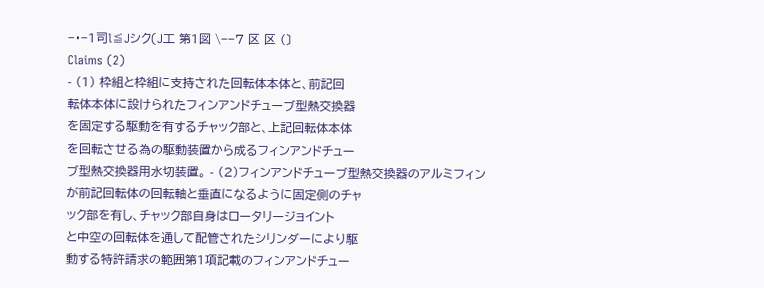−・−1司l≦Jシク(J工 第1図 \−−7 区 区 (〕
Claims (2)
- (1) 枠組と枠組に支持された回転体本体と、前記回
転体本体に設けられたフィンアンドチューブ型熱交換器
を固定する駆動を有するチャック部と、上記回転体本体
を回転させる為の駆動装置から成るフィンアンドチュー
ブ型熱交換器用水切装置。 - (2)フィンアンドチューブ型熱交換器のアルミフィン
が前記回転体の回転軸と垂直になるように固定側のチャ
ック部を有し、チャック部自身はロータリージョイント
と中空の回転体を通して配管されたシリンダーにより駆
動する特許請求の範囲第1項記載のフィンアンドチュー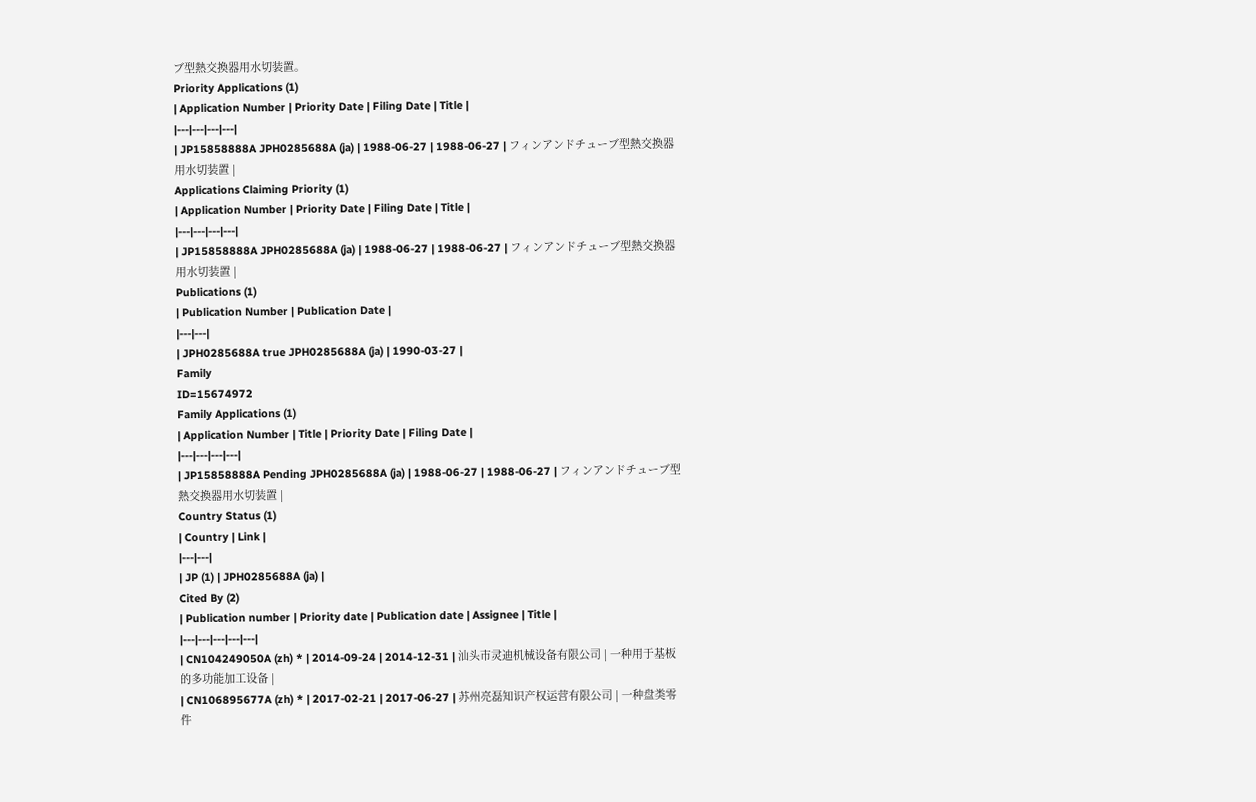ブ型熱交換器用水切装置。
Priority Applications (1)
| Application Number | Priority Date | Filing Date | Title |
|---|---|---|---|
| JP15858888A JPH0285688A (ja) | 1988-06-27 | 1988-06-27 | フィンアンドチューブ型熱交換器用水切装置 |
Applications Claiming Priority (1)
| Application Number | Priority Date | Filing Date | Title |
|---|---|---|---|
| JP15858888A JPH0285688A (ja) | 1988-06-27 | 1988-06-27 | フィンアンドチューブ型熱交換器用水切装置 |
Publications (1)
| Publication Number | Publication Date |
|---|---|
| JPH0285688A true JPH0285688A (ja) | 1990-03-27 |
Family
ID=15674972
Family Applications (1)
| Application Number | Title | Priority Date | Filing Date |
|---|---|---|---|
| JP15858888A Pending JPH0285688A (ja) | 1988-06-27 | 1988-06-27 | フィンアンドチューブ型熱交換器用水切装置 |
Country Status (1)
| Country | Link |
|---|---|
| JP (1) | JPH0285688A (ja) |
Cited By (2)
| Publication number | Priority date | Publication date | Assignee | Title |
|---|---|---|---|---|
| CN104249050A (zh) * | 2014-09-24 | 2014-12-31 | 汕头市灵迪机械设备有限公司 | 一种用于基板的多功能加工设备 |
| CN106895677A (zh) * | 2017-02-21 | 2017-06-27 | 苏州亮磊知识产权运营有限公司 | 一种盘类零件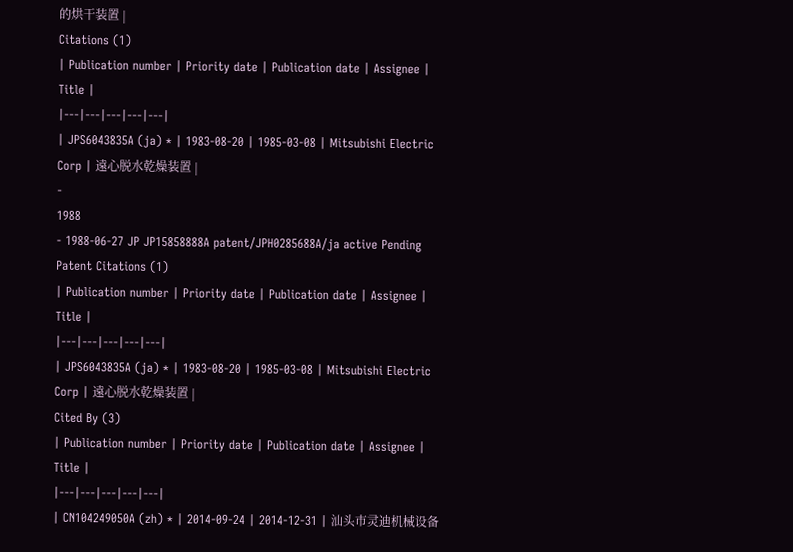的烘干装置 |
Citations (1)
| Publication number | Priority date | Publication date | Assignee | Title |
|---|---|---|---|---|
| JPS6043835A (ja) * | 1983-08-20 | 1985-03-08 | Mitsubishi Electric Corp | 遠心脱水乾燥装置 |
-
1988
- 1988-06-27 JP JP15858888A patent/JPH0285688A/ja active Pending
Patent Citations (1)
| Publication number | Priority date | Publication date | Assignee | Title |
|---|---|---|---|---|
| JPS6043835A (ja) * | 1983-08-20 | 1985-03-08 | Mitsubishi Electric Corp | 遠心脱水乾燥装置 |
Cited By (3)
| Publication number | Priority date | Publication date | Assignee | Title |
|---|---|---|---|---|
| CN104249050A (zh) * | 2014-09-24 | 2014-12-31 | 汕头市灵迪机械设备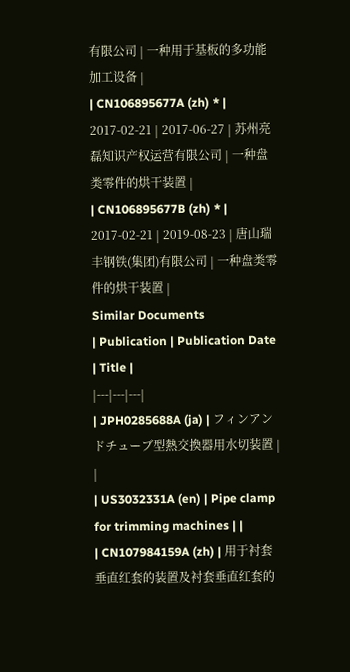有限公司 | 一种用于基板的多功能加工设备 |
| CN106895677A (zh) * | 2017-02-21 | 2017-06-27 | 苏州亮磊知识产权运营有限公司 | 一种盘类零件的烘干装置 |
| CN106895677B (zh) * | 2017-02-21 | 2019-08-23 | 唐山瑞丰钢铁(集团)有限公司 | 一种盘类零件的烘干装置 |
Similar Documents
| Publication | Publication Date | Title |
|---|---|---|
| JPH0285688A (ja) | フィンアンドチューブ型熱交換器用水切装置 | |
| US3032331A (en) | Pipe clamp for trimming machines | |
| CN107984159A (zh) | 用于衬套垂直红套的装置及衬套垂直红套的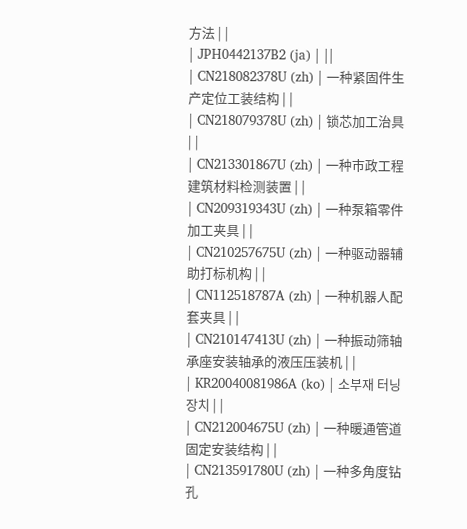方法 | |
| JPH0442137B2 (ja) | ||
| CN218082378U (zh) | 一种紧固件生产定位工装结构 | |
| CN218079378U (zh) | 锁芯加工治具 | |
| CN213301867U (zh) | 一种市政工程建筑材料检测装置 | |
| CN209319343U (zh) | 一种泵箱零件加工夹具 | |
| CN210257675U (zh) | 一种驱动器辅助打标机构 | |
| CN112518787A (zh) | 一种机器人配套夹具 | |
| CN210147413U (zh) | 一种振动筛轴承座安装轴承的液压压装机 | |
| KR20040081986A (ko) | 소부재 터닝장치 | |
| CN212004675U (zh) | 一种暖通管道固定安装结构 | |
| CN213591780U (zh) | 一种多角度钻孔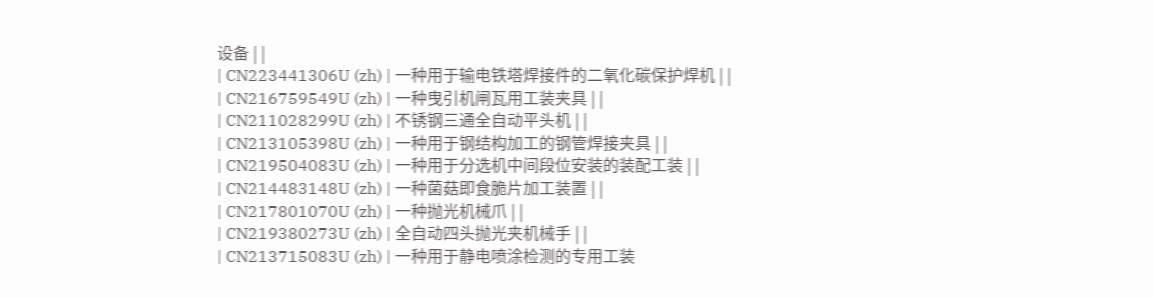设备 | |
| CN223441306U (zh) | 一种用于输电铁塔焊接件的二氧化碳保护焊机 | |
| CN216759549U (zh) | 一种曳引机闸瓦用工装夹具 | |
| CN211028299U (zh) | 不锈钢三通全自动平头机 | |
| CN213105398U (zh) | 一种用于钢结构加工的钢管焊接夹具 | |
| CN219504083U (zh) | 一种用于分选机中间段位安装的装配工装 | |
| CN214483148U (zh) | 一种菌菇即食脆片加工装置 | |
| CN217801070U (zh) | 一种抛光机械爪 | |
| CN219380273U (zh) | 全自动四头抛光夹机械手 | |
| CN213715083U (zh) | 一种用于静电喷涂检测的专用工装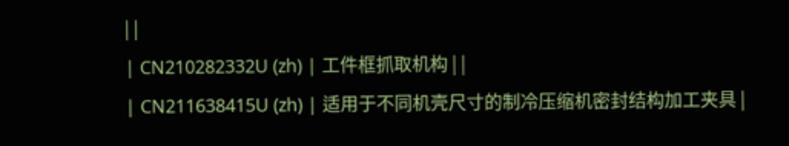| |
| CN210282332U (zh) | 工件框抓取机构 | |
| CN211638415U (zh) | 适用于不同机壳尺寸的制冷压缩机密封结构加工夹具 |